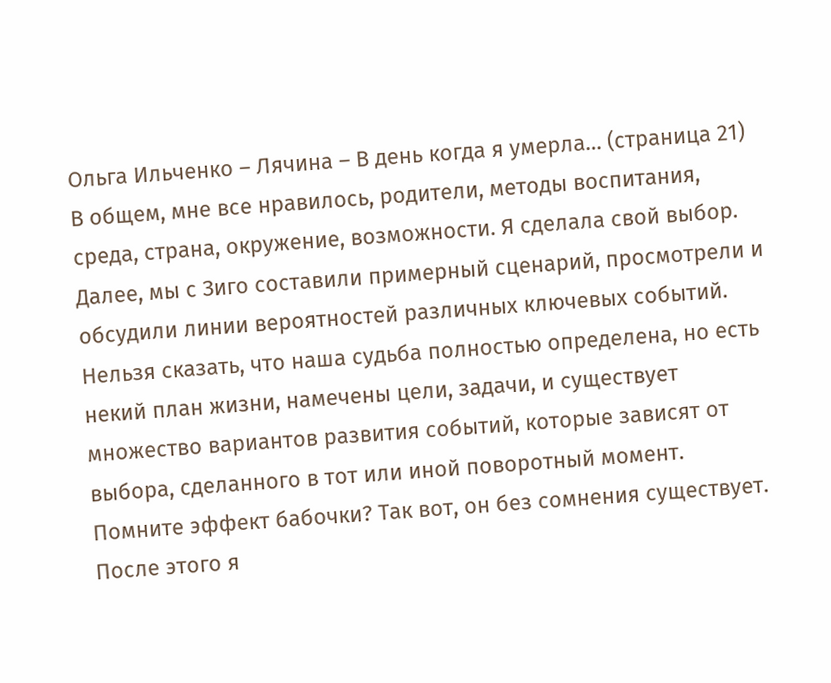Ольга Ильченко – Лячина – В день когда я умерла… (страница 21)
В общем, мне все нравилось, родители, методы воспитания, среда, страна, окружение, возможности. Я сделала свой выбор.
Далее, мы с Зиго составили примерный сценарий, просмотрели и обсудили линии вероятностей различных ключевых событий. Нельзя сказать, что наша судьба полностью определена, но есть некий план жизни, намечены цели, задачи, и существует множество вариантов развития событий, которые зависят от выбора, сделанного в тот или иной поворотный момент. Помните эффект бабочки? Так вот, он без сомнения существует.
После этого я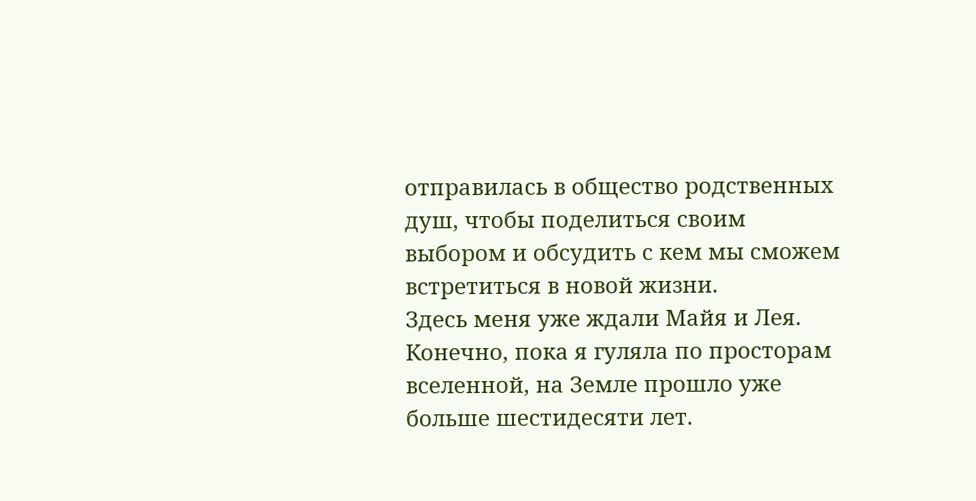отправилась в общество родственных душ, чтобы поделиться своим выбором и обсудить с кем мы сможем встретиться в новой жизни.
Здесь меня уже ждали Майя и Лея. Конечно, пока я гуляла по просторам вселенной, на Земле прошло уже больше шестидесяти лет.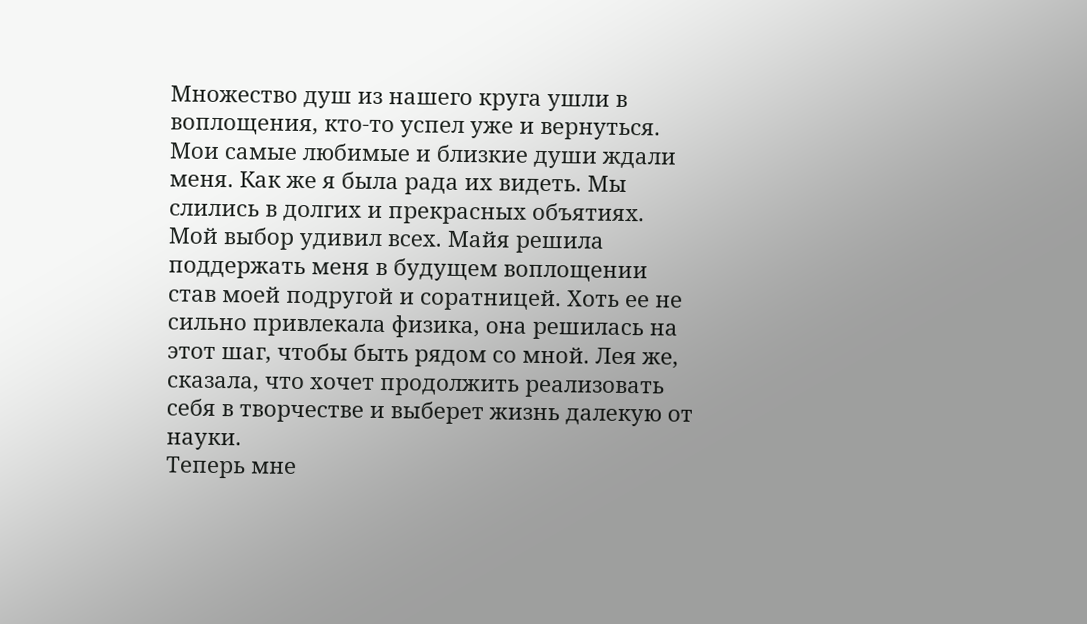Множество душ из нашего круга ушли в воплощения, кто-то успел уже и вернуться.
Мои самые любимые и близкие души ждали меня. Как же я была рада их видеть. Мы слились в долгих и прекрасных объятиях.
Мой выбор удивил всех. Майя решила поддержать меня в будущем воплощении став моей подругой и соратницей. Хоть ее не сильно привлекала физика, она решилась на этот шаг, чтобы быть рядом со мной. Лея же, сказала, что хочет продолжить реализовать себя в творчестве и выберет жизнь далекую от науки.
Теперь мне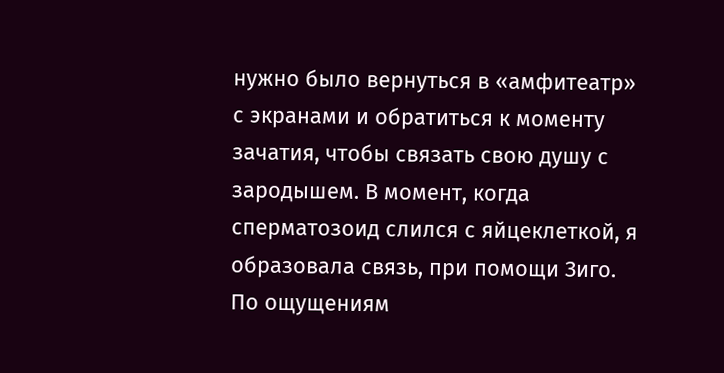нужно было вернуться в «амфитеатр» с экранами и обратиться к моменту зачатия, чтобы связать свою душу с зародышем. В момент, когда сперматозоид слился с яйцеклеткой, я образовала связь, при помощи Зиго. По ощущениям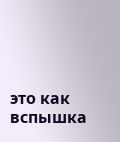это как вспышка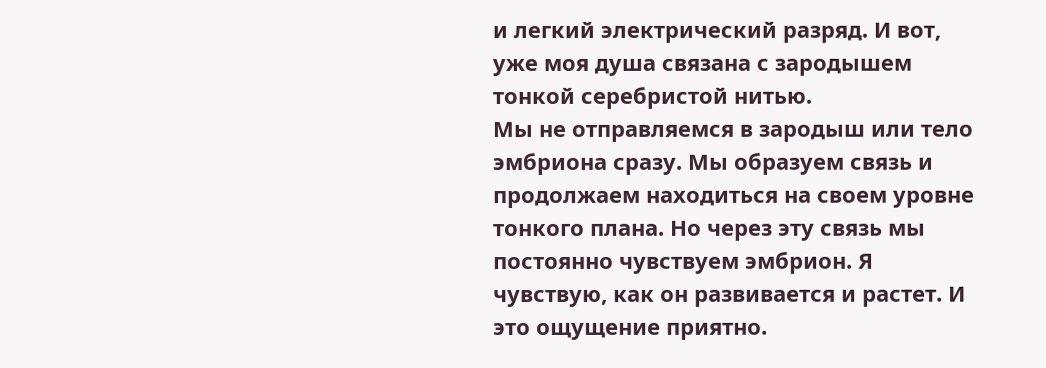и легкий электрический разряд. И вот, уже моя душа связана с зародышем тонкой серебристой нитью.
Мы не отправляемся в зародыш или тело эмбриона сразу. Мы образуем связь и продолжаем находиться на своем уровне тонкого плана. Но через эту связь мы постоянно чувствуем эмбрион. Я чувствую, как он развивается и растет. И это ощущение приятно.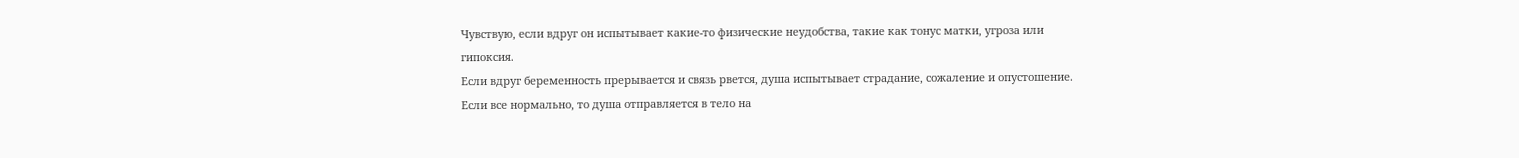Чувствую, если вдруг он испытывает какие-то физические неудобства, такие как тонус матки, угроза или гипоксия.
Если вдруг беременность прерывается и связь рвется, душа испытывает страдание, сожаление и опустошение.
Если все нормально, то душа отправляется в тело на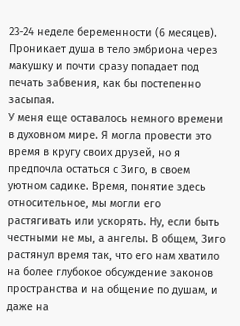23-24 неделе беременности (6 месяцев). Проникает душа в тело эмбриона через макушку и почти сразу попадает под печать забвения, как бы постепенно засыпая.
У меня еще оставалось немного времени в духовном мире. Я могла провести это время в кругу своих друзей, но я предпочла остаться с Зиго, в своем уютном садике. Время, понятие здесь относительное, мы могли его растягивать или ускорять. Ну, если быть честными не мы, а ангелы. В общем, Зиго растянул время так, что его нам хватило на более глубокое обсуждение законов пространства и на общение по душам, и даже на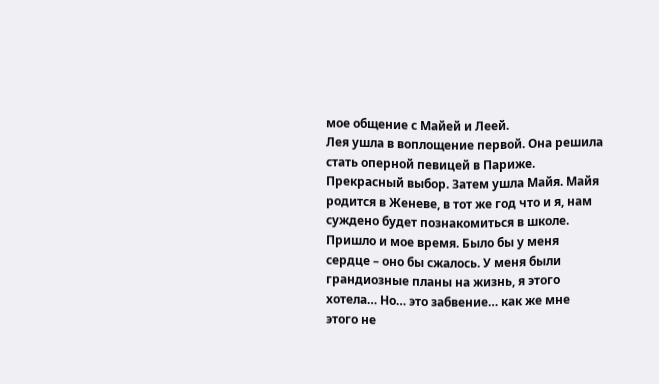мое общение с Майей и Леей.
Лея ушла в воплощение первой. Она решила стать оперной певицей в Париже. Прекрасный выбор. Затем ушла Майя. Майя родится в Женеве, в тот же год что и я, нам суждено будет познакомиться в школе.
Пришло и мое время. Было бы у меня сердце – оно бы сжалось. У меня были грандиозные планы на жизнь, я этого хотела… Но… это забвение… как же мне этого не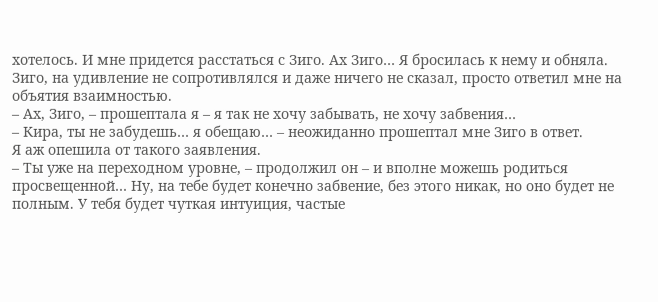хотелось. И мне придется расстаться с Зиго. Ах Зиго… Я бросилась к нему и обняла. Зиго, на удивление не сопротивлялся и даже ничего не сказал, просто ответил мне на объятия взаимностью.
– Ах, Зиго, – прошептала я – я так не хочу забывать, не хочу забвения…
– Кира, ты не забудешь… я обещаю… – неожиданно прошептал мне Зиго в ответ.
Я аж опешила от такого заявления.
– Ты уже на переходном уровне, – продолжил он – и вполне можешь родиться просвещенной… Ну, на тебе будет конечно забвение, без этого никак, но оно будет не полным. У тебя будет чуткая интуиция, частые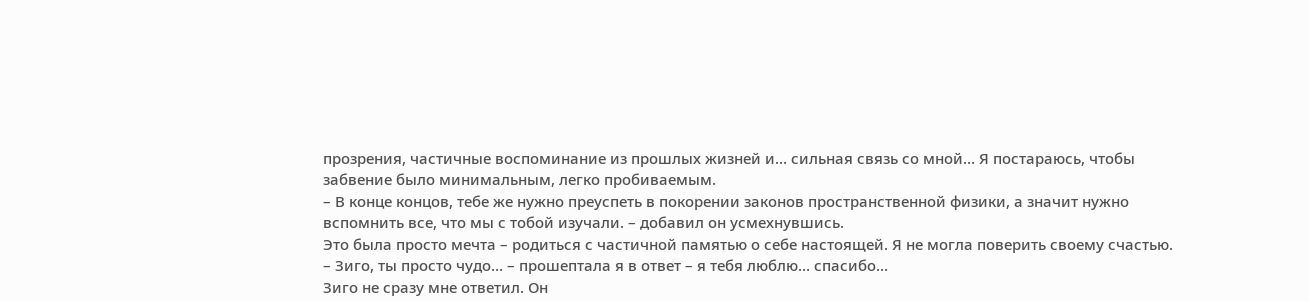прозрения, частичные воспоминание из прошлых жизней и… сильная связь со мной… Я постараюсь, чтобы забвение было минимальным, легко пробиваемым.
– В конце концов, тебе же нужно преуспеть в покорении законов пространственной физики, а значит нужно вспомнить все, что мы с тобой изучали. – добавил он усмехнувшись.
Это была просто мечта – родиться с частичной памятью о себе настоящей. Я не могла поверить своему счастью.
– Зиго, ты просто чудо… – прошептала я в ответ – я тебя люблю… спасибо…
Зиго не сразу мне ответил. Он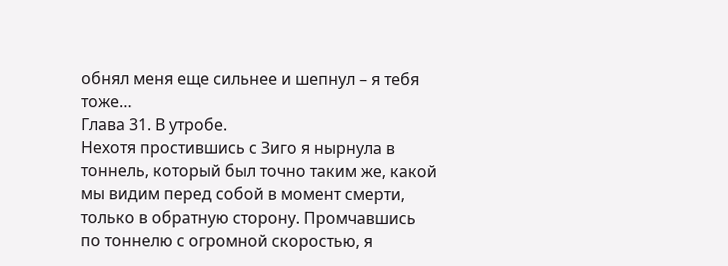обнял меня еще сильнее и шепнул – я тебя тоже…
Глава 31. В утробе.
Нехотя простившись с Зиго я нырнула в тоннель, который был точно таким же, какой мы видим перед собой в момент смерти, только в обратную сторону. Промчавшись по тоннелю с огромной скоростью, я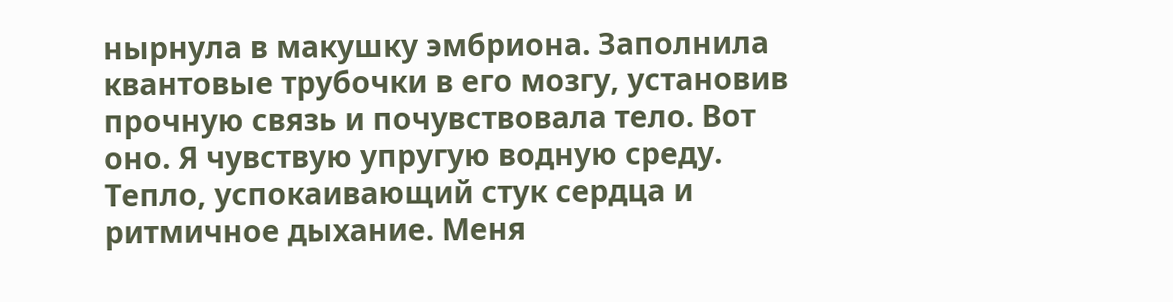нырнула в макушку эмбриона. Заполнила квантовые трубочки в его мозгу, установив прочную связь и почувствовала тело. Вот оно. Я чувствую упругую водную среду. Тепло, успокаивающий стук сердца и ритмичное дыхание. Меня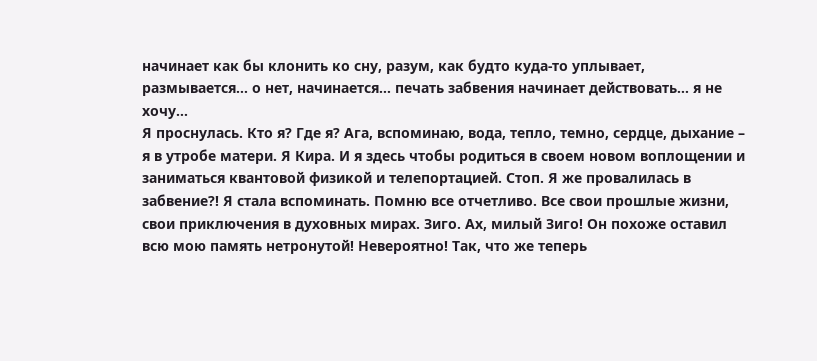начинает как бы клонить ко сну, разум, как будто куда-то уплывает, размывается… о нет, начинается… печать забвения начинает действовать… я не хочу…
Я проснулась. Кто я? Где я? Ага, вспоминаю, вода, тепло, темно, сердце, дыхание – я в утробе матери. Я Кира. И я здесь чтобы родиться в своем новом воплощении и заниматься квантовой физикой и телепортацией. Стоп. Я же провалилась в забвение?! Я стала вспоминать. Помню все отчетливо. Все свои прошлые жизни, свои приключения в духовных мирах. Зиго. Ах, милый Зиго! Он похоже оставил всю мою память нетронутой! Невероятно! Так, что же теперь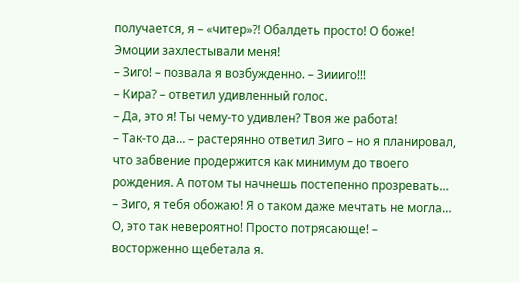получается, я – «читер»?! Обалдеть просто! О боже! Эмоции захлестывали меня!
– Зиго! – позвала я возбужденно. – Зиииго!!!
– Кира? – ответил удивленный голос.
– Да, это я! Ты чему-то удивлен? Твоя же работа!
– Так-то да… – растерянно ответил Зиго – но я планировал, что забвение продержится как минимум до твоего рождения. А потом ты начнешь постепенно прозревать…
– Зиго, я тебя обожаю! Я о таком даже мечтать не могла… О, это так невероятно! Просто потрясающе! – восторженно щебетала я.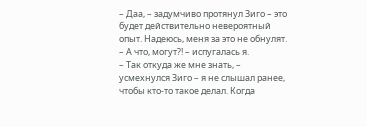– Даа, – задумчиво протянул Зиго – это будет действительно невероятный опыт. Надеюсь, меня за это не обнулят.
– А что, могут?! – испугалась я.
– Так откуда же мне знать, – усмехнулся Зиго – я не слышал ранее, чтобы кто-то такое делал. Когда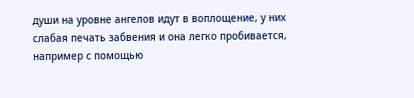души на уровне ангелов идут в воплощение, у них слабая печать забвения и она легко пробивается, например с помощью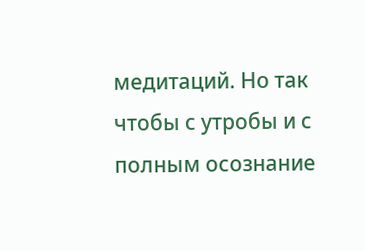медитаций. Но так чтобы с утробы и с полным осознание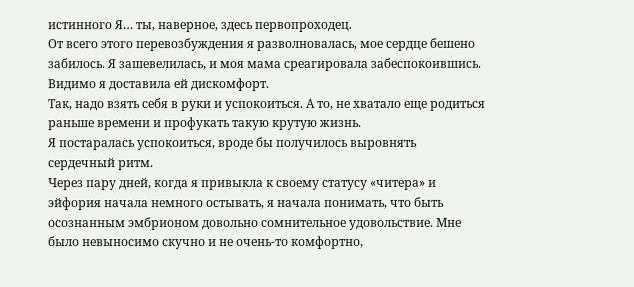истинного Я… ты, наверное, здесь первопроходец.
От всего этого перевозбуждения я разволновалась, мое сердце бешено забилось. Я зашевелилась, и моя мама среагировала забеспокоившись. Видимо я доставила ей дискомфорт.
Так, надо взять себя в руки и успокоиться. А то, не хватало еще родиться раньше времени и профукать такую крутую жизнь.
Я постаралась успокоиться, вроде бы получилось выровнять сердечный ритм.
Через пару дней, когда я привыкла к своему статусу «читера» и эйфория начала немного остывать, я начала понимать, что быть осознанным эмбрионом довольно сомнительное удовольствие. Мне было невыносимо скучно и не очень-то комфортно,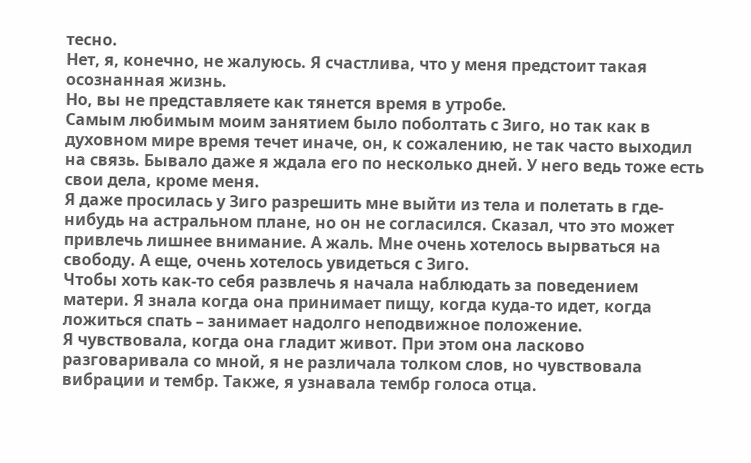тесно.
Нет, я, конечно, не жалуюсь. Я счастлива, что у меня предстоит такая осознанная жизнь.
Но, вы не представляете как тянется время в утробе.
Самым любимым моим занятием было поболтать с Зиго, но так как в духовном мире время течет иначе, он, к сожалению, не так часто выходил на связь. Бывало даже я ждала его по несколько дней. У него ведь тоже есть свои дела, кроме меня.
Я даже просилась у Зиго разрешить мне выйти из тела и полетать в где-нибудь на астральном плане, но он не согласился. Сказал, что это может привлечь лишнее внимание. А жаль. Мне очень хотелось вырваться на свободу. А еще, очень хотелось увидеться с Зиго.
Чтобы хоть как-то себя развлечь я начала наблюдать за поведением матери. Я знала когда она принимает пищу, когда куда-то идет, когда ложиться спать – занимает надолго неподвижное положение.
Я чувствовала, когда она гладит живот. При этом она ласково разговаривала со мной, я не различала толком слов, но чувствовала вибрации и тембр. Также, я узнавала тембр голоса отца.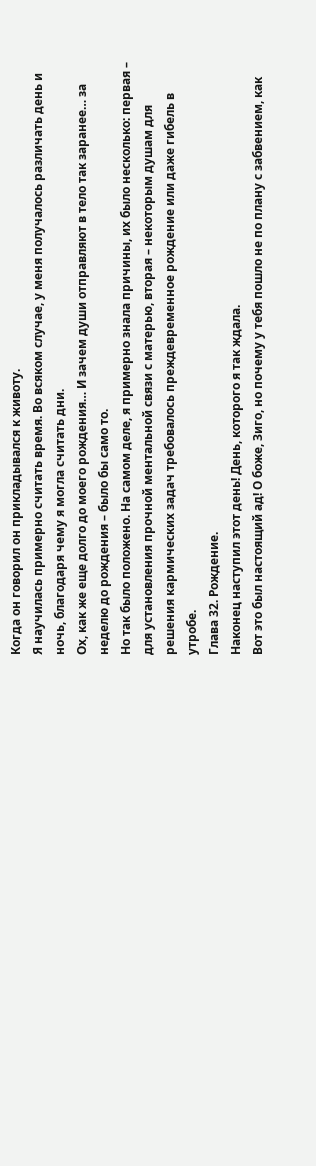Когда он говорил он прикладывался к животу.
Я научилась примерно считать время. Во всяком случае, у меня получалось различать день и ночь, благодаря чему я могла считать дни.
Ох, как же еще долго до моего рождения… И зачем души отправляют в тело так заранее… за неделю до рождения – было бы само то.
Но так было положено. На самом деле, я примерно знала причины, их было несколько: первая – для установления прочной ментальной связи с матерью, вторая – некоторым душам для решения кармических задач требовалось преждевременное рождение или даже гибель в утробе.
Глава 32. Рождение.
Наконец наступил этот день! День, которого я так ждала.
Вот это был настоящий ад! О боже, Зиго, но почему у тебя пошло не по плану с забвением, как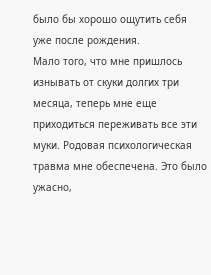было бы хорошо ощутить себя уже после рождения.
Мало того, что мне пришлось изнывать от скуки долгих три месяца, теперь мне еще приходиться переживать все эти муки. Родовая психологическая травма мне обеспечена. Это было ужасно,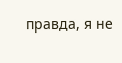правда, я не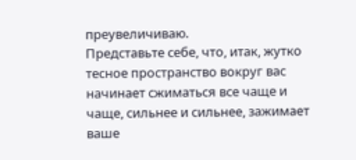преувеличиваю.
Представьте себе, что, итак, жутко тесное пространство вокруг вас начинает сжиматься все чаще и чаще, сильнее и сильнее, зажимает ваше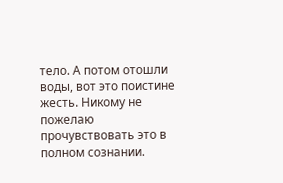тело. А потом отошли воды, вот это поистине жесть. Никому не пожелаю прочувствовать это в полном сознании.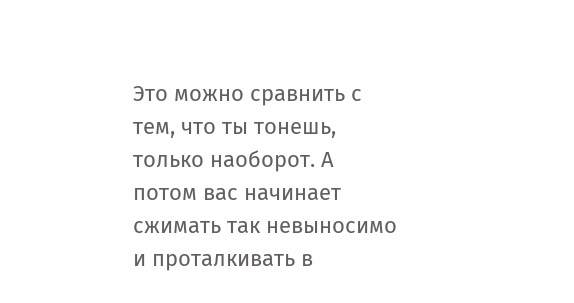Это можно сравнить с тем, что ты тонешь, только наоборот. А потом вас начинает сжимать так невыносимо и проталкивать в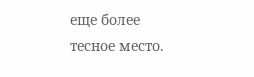еще более тесное место.